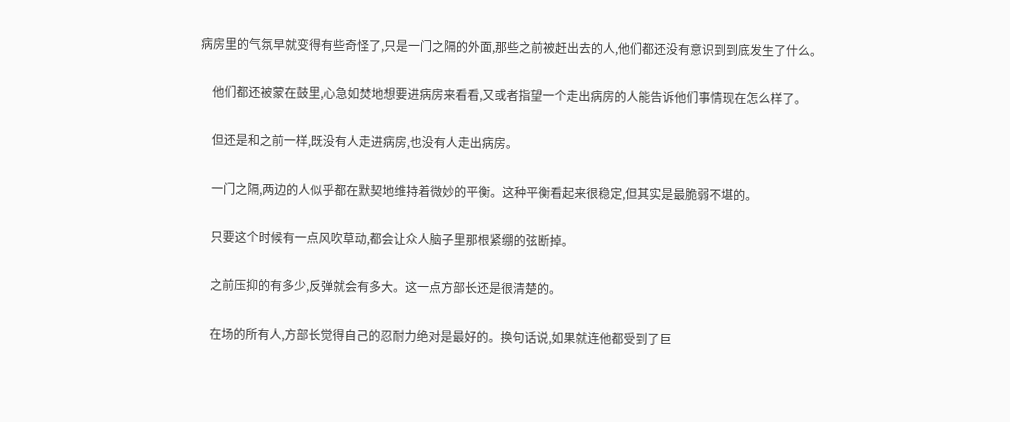病房里的气氛早就变得有些奇怪了,只是一门之隔的外面,那些之前被赶出去的人,他们都还没有意识到到底发生了什么。

    他们都还被蒙在鼓里,心急如焚地想要进病房来看看,又或者指望一个走出病房的人能告诉他们事情现在怎么样了。

    但还是和之前一样,既没有人走进病房,也没有人走出病房。

    一门之隔,两边的人似乎都在默契地维持着微妙的平衡。这种平衡看起来很稳定,但其实是最脆弱不堪的。

    只要这个时候有一点风吹草动,都会让众人脑子里那根紧绷的弦断掉。

    之前压抑的有多少,反弹就会有多大。这一点方部长还是很清楚的。

    在场的所有人,方部长觉得自己的忍耐力绝对是最好的。换句话说,如果就连他都受到了巨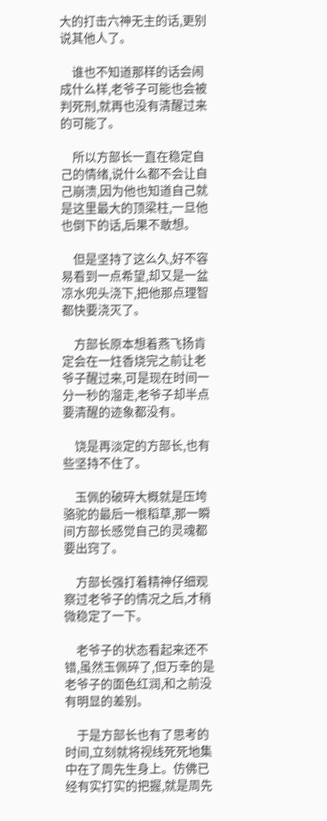大的打击六神无主的话,更别说其他人了。

    谁也不知道那样的话会闹成什么样,老爷子可能也会被判死刑,就再也没有清醒过来的可能了。

    所以方部长一直在稳定自己的情绪,说什么都不会让自己崩溃,因为他也知道自己就是这里最大的顶梁柱,一旦他也倒下的话,后果不敢想。

    但是坚持了这么久,好不容易看到一点希望,却又是一盆凉水兜头浇下,把他那点理智都快要浇灭了。

    方部长原本想着燕飞扬肯定会在一炷香烧完之前让老爷子醒过来,可是现在时间一分一秒的溜走,老爷子却半点要清醒的迹象都没有。

    饶是再淡定的方部长,也有些坚持不住了。

    玉佩的破碎大概就是压垮骆驼的最后一根稻草,那一瞬间方部长感觉自己的灵魂都要出窍了。

    方部长强打着精神仔细观察过老爷子的情况之后,才稍微稳定了一下。

    老爷子的状态看起来还不错,虽然玉佩碎了,但万幸的是老爷子的面色红润,和之前没有明显的差别。

    于是方部长也有了思考的时间,立刻就将视线死死地集中在了周先生身上。仿佛已经有实打实的把握,就是周先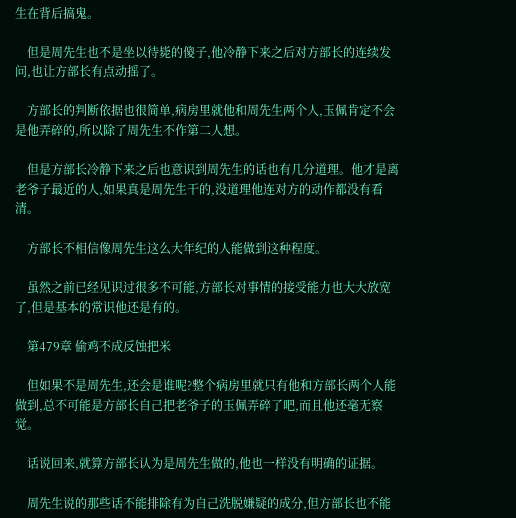生在背后搞鬼。

    但是周先生也不是坐以待毙的傻子,他冷静下来之后对方部长的连续发问,也让方部长有点动摇了。

    方部长的判断依据也很简单,病房里就他和周先生两个人,玉佩肯定不会是他弄碎的,所以除了周先生不作第二人想。

    但是方部长冷静下来之后也意识到周先生的话也有几分道理。他才是离老爷子最近的人,如果真是周先生干的,没道理他连对方的动作都没有看清。

    方部长不相信像周先生这么大年纪的人能做到这种程度。

    虽然之前已经见识过很多不可能,方部长对事情的接受能力也大大放宽了,但是基本的常识他还是有的。

    第479章 偷鸡不成反蚀把米

    但如果不是周先生,还会是谁呢?整个病房里就只有他和方部长两个人能做到,总不可能是方部长自己把老爷子的玉佩弄碎了吧,而且他还毫无察觉。

    话说回来,就算方部长认为是周先生做的,他也一样没有明确的证据。

    周先生说的那些话不能排除有为自己洗脱嫌疑的成分,但方部长也不能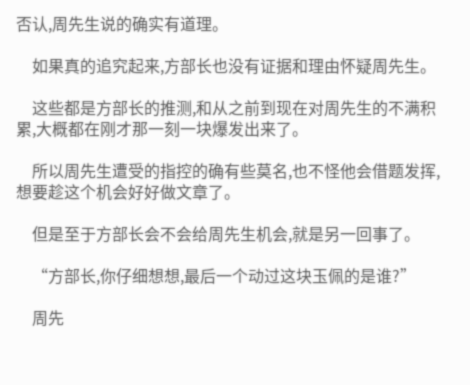否认,周先生说的确实有道理。

    如果真的追究起来,方部长也没有证据和理由怀疑周先生。

    这些都是方部长的推测,和从之前到现在对周先生的不满积累,大概都在刚才那一刻一块爆发出来了。

    所以周先生遭受的指控的确有些莫名,也不怪他会借题发挥,想要趁这个机会好好做文章了。

    但是至于方部长会不会给周先生机会,就是另一回事了。

    “方部长,你仔细想想,最后一个动过这块玉佩的是谁?”

    周先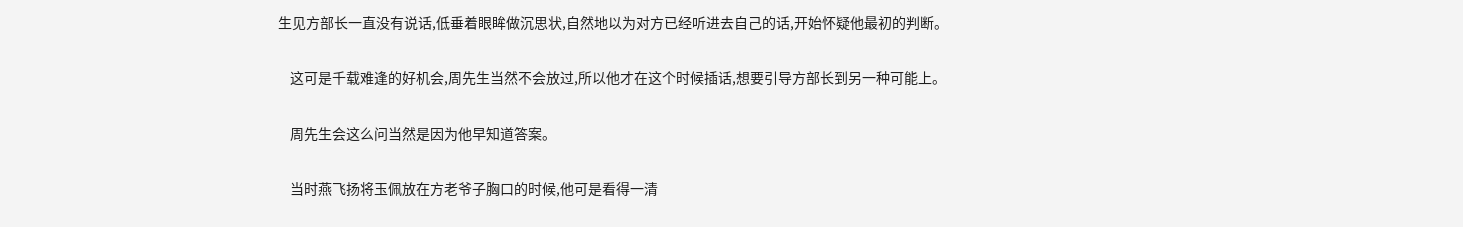生见方部长一直没有说话,低垂着眼眸做沉思状,自然地以为对方已经听进去自己的话,开始怀疑他最初的判断。

    这可是千载难逢的好机会,周先生当然不会放过,所以他才在这个时候插话,想要引导方部长到另一种可能上。

    周先生会这么问当然是因为他早知道答案。

    当时燕飞扬将玉佩放在方老爷子胸口的时候,他可是看得一清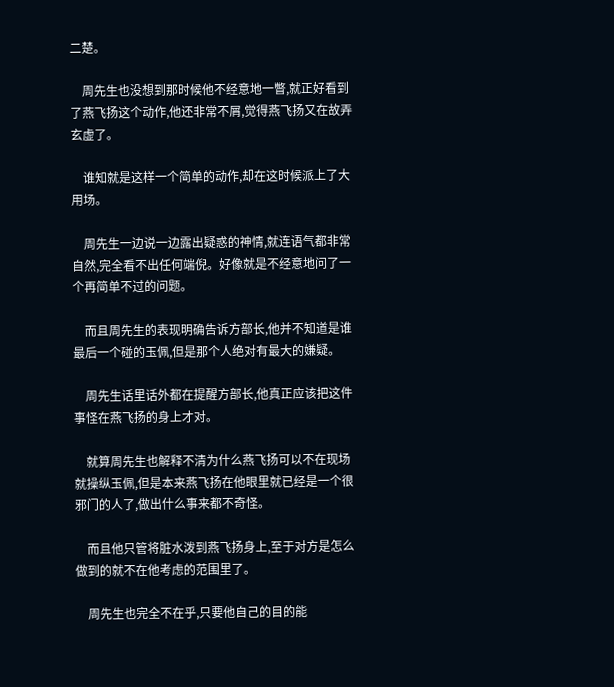二楚。

    周先生也没想到那时候他不经意地一瞥,就正好看到了燕飞扬这个动作,他还非常不屑,觉得燕飞扬又在故弄玄虚了。

    谁知就是这样一个简单的动作,却在这时候派上了大用场。

    周先生一边说一边露出疑惑的神情,就连语气都非常自然,完全看不出任何端倪。好像就是不经意地问了一个再简单不过的问题。

    而且周先生的表现明确告诉方部长,他并不知道是谁最后一个碰的玉佩,但是那个人绝对有最大的嫌疑。

    周先生话里话外都在提醒方部长,他真正应该把这件事怪在燕飞扬的身上才对。

    就算周先生也解释不清为什么燕飞扬可以不在现场就操纵玉佩,但是本来燕飞扬在他眼里就已经是一个很邪门的人了,做出什么事来都不奇怪。

    而且他只管将脏水泼到燕飞扬身上,至于对方是怎么做到的就不在他考虑的范围里了。

    周先生也完全不在乎,只要他自己的目的能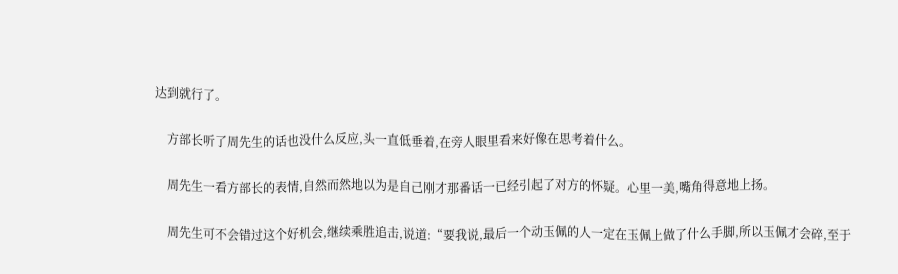达到就行了。

    方部长听了周先生的话也没什么反应,头一直低垂着,在旁人眼里看来好像在思考着什么。

    周先生一看方部长的表情,自然而然地以为是自己刚才那番话一已经引起了对方的怀疑。心里一美,嘴角得意地上扬。

    周先生可不会错过这个好机会,继续乘胜追击,说道:“要我说,最后一个动玉佩的人一定在玉佩上做了什么手脚,所以玉佩才会碎,至于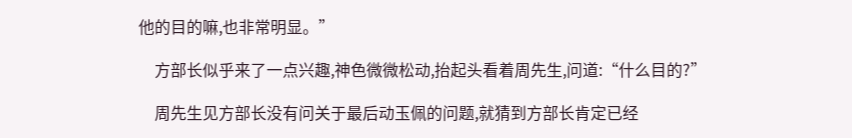他的目的嘛,也非常明显。”

    方部长似乎来了一点兴趣,神色微微松动,抬起头看着周先生,问道:“什么目的?”

    周先生见方部长没有问关于最后动玉佩的问题,就猜到方部长肯定已经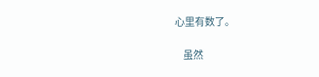心里有数了。

    虽然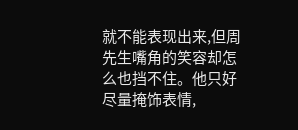就不能表现出来,但周先生嘴角的笑容却怎么也挡不住。他只好尽量掩饰表情,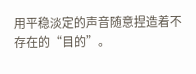用平稳淡定的声音随意捏造着不存在的“目的”。